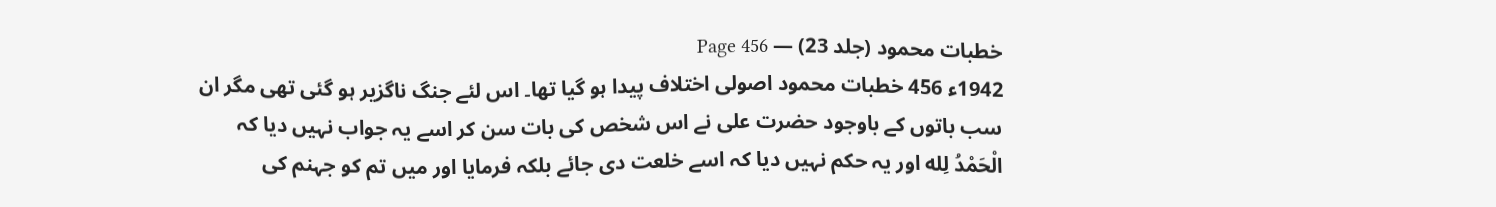خطبات محمود (جلد 23) — Page 456
1942ء 456 خطبات محمود اصولی اختلاف پیدا ہو گیا تھا۔ اس لئے جنگ ناگزیر ہو گئی تھی مگر ان سب باتوں کے باوجود حضرت علی نے اس شخص کی بات سن کر اسے یہ جواب نہیں دیا کہ الْحَمْدُ لِله اور یہ حکم نہیں دیا کہ اسے خلعت دی جائے بلکہ فرمایا اور میں تم کو جہنم کی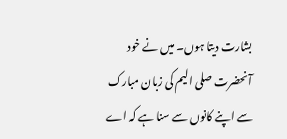بشارت دیتا ہوں۔ میں نے خود آنحضرت صلی الیم کی زبان مبارک سے اپنے کانوں سے سنا ہے کہ اے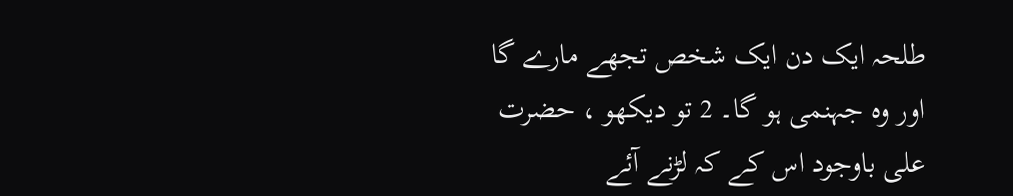طلحہ ایک دن ایک شخص تجھے مارے گا اور وہ جہنمی ہو گا۔ 2 تو دیکھو ، حضرت علی باوجود اس کے کہ لڑنے آئے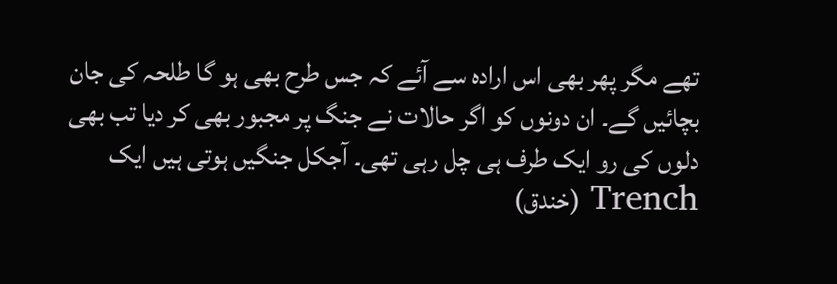تھے مگر پھر بھی اس ارادہ سے آئے کہ جس طرح بھی ہو گا طلحہ کی جان بچائیں گے۔ ان دونوں کو اگر حالات نے جنگ پر مجبور بھی کر دیا تب بھی دلوں کی رو ایک طرف ہی چل رہی تھی۔ آجکل جنگیں ہوتی ہیں ایک Trench (خندق)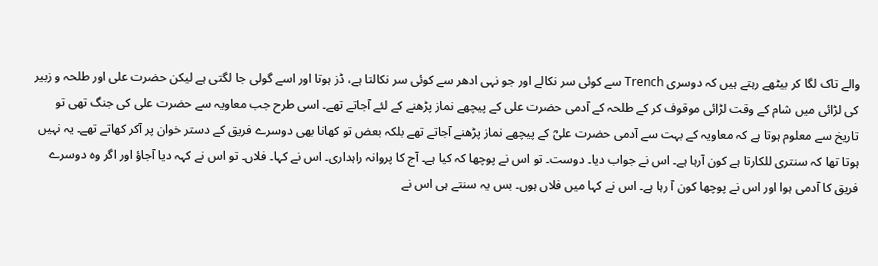والے تاک لگا کر بیٹھے رہتے ہیں کہ دوسری Trench سے کوئی سر نکالے اور جو نہی ادھر سے کوئی سر نکالتا ہے، ڈز ہوتا اور اسے گولی جا لگتی ہے لیکن حضرت علی اور طلحہ و زبیر کی لڑائی میں شام کے وقت لڑائی موقوف کر کے طلحہ کے آدمی حضرت علی کے پیچھے نماز پڑھنے کے لئے آجاتے تھے۔ اسی طرح جب معاویہ سے حضرت علی کی جنگ تھی تو تاریخ سے معلوم ہوتا ہے کہ معاویہ کے بہت سے آدمی حضرت علیؓ کے پیچھے نماز پڑھنے آجاتے تھے بلکہ بعض تو کھانا بھی دوسرے فریق کے دستر خوان پر آکر کھاتے تھے۔ یہ نہیں ہوتا تھا کہ سنتری للکارتا ہے کون آرہا ہے۔ اس نے جواب دیا۔ دوست۔ تو اس نے پوچھا کہ کیا ہے۔ آج کا پروانہ راہداری۔ اس نے کہا۔ فلاں۔ تو اس نے کہہ دیا آجاؤ اور اگر وہ دوسرے فریق کا آدمی ہوا اور اس نے پوچھا کون آ رہا ہے۔ اس نے کہا میں فلاں ہوں۔ بس یہ سنتے ہی اس نے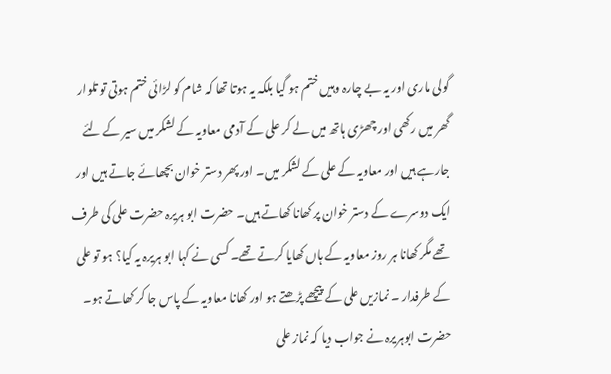گولی ماری اور یہ بے چارہ وہیں ختم ہو گیا بلکہ یہ ہوتا تھا کہ شام کو لڑائی ختم ہوتی تو تلوار گھر میں رکھی اور چھڑی ہاتھ میں لے کر علی کے آدمی معاویہ کے لشکر میں سیر کے لئے جارہے ہیں اور معاویہ کے علی کے لشکر میں۔ اور پھر دستر خوان بچھائے جاتے ہیں اور ایک دوسرے کے دستر خوان پر کھانا کھاتے ہیں۔ حضرت ابو ہریرہ حضرت علی کی طرف تھے مگر کھانا ہر روز معاویہ کے ہاں کھایا کرتے تھے۔ کسی نے کہا ابو ہریرہ یہ کیا؟ ہو تو علی کے طرفدار ۔ نمازیں علی کے پیچھے پڑھتے ہو اور کھانا معاویہ کے پاس جا کر کھاتے ہو۔ حضرت ابوہریرہ نے جواب دیا کہ نماز علی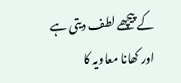کے پیچھے لطف دیتی ہے اور کھانا معاویہ کا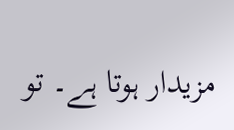مزیدار ہوتا ہے۔ تو